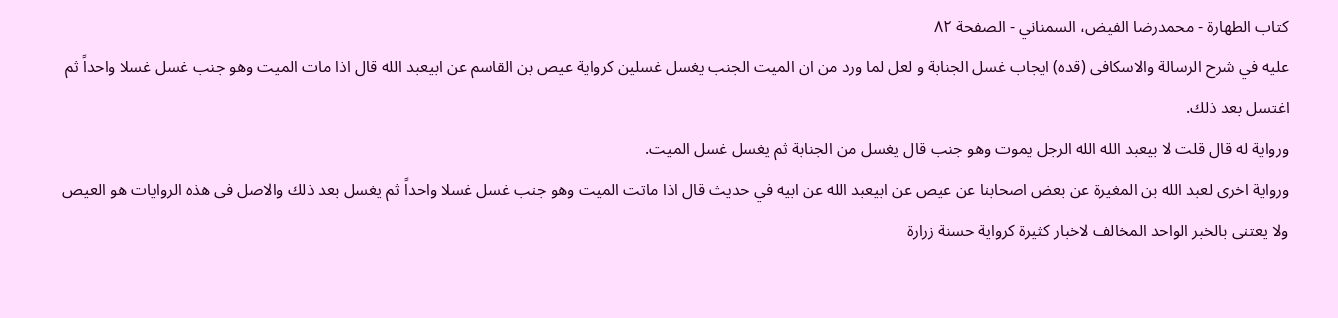كتاب الطهارة - محمدرضا الفيض، السمناني - الصفحة ٨٢
عليه في شرح الرسالة والاسكافى (قده) ايجاب غسل الجنابة و لعل لما ورد من ان الميت الجنب يغسل غسلين كرواية عيص بن القاسم عن ابيعبد الله قال اذا مات الميت وهو جنب غسل غسلا واحداً ثم اغتسل بعد ذلك.
ورواية له قال قلت لا بيعبد الله الله الرجل يموت وهو جنب قال يغسل من الجنابة ثم يغسل غسل الميت.
ورواية اخرى لعبد الله بن المغيرة عن بعض اصحابنا عن عيص عن ابيعبد الله عن ابيه في حديث قال اذا ماتت الميت وهو جنب غسل غسلا واحداً ثم يغسل بعد ذلك والاصل فى هذه الروايات هو العيص ولا يعتنى بالخبر الواحد المخالف لاخبار كثيرة كرواية حسنة زرارة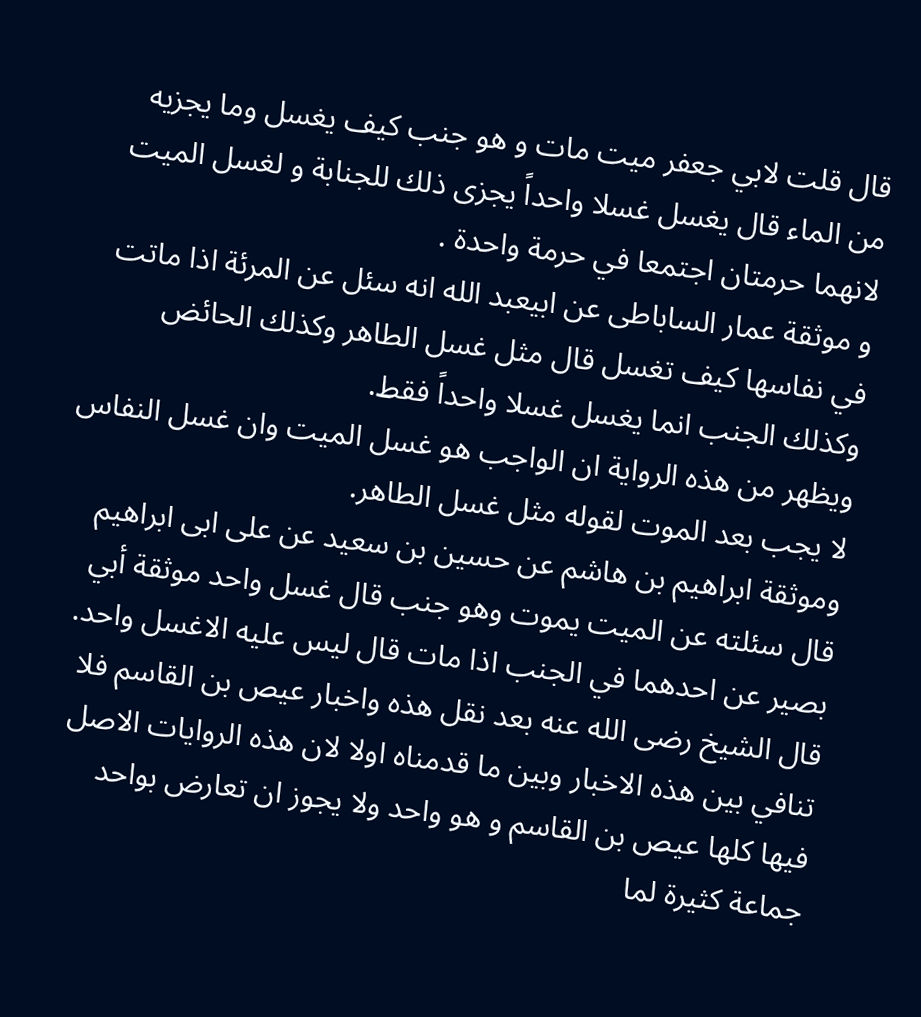قال قلت لابي جعفر ميت مات و هو جنب كيف يغسل وما يجزيه من الماء قال يغسل غسلا واحداً يجزى ذلك للجنابة و لغسل الميت لانهما حرمتان اجتمعا في حرمة واحدة .
و موثقة عمار الساباطى عن ابيعبد الله انه سئل عن المرئة اذا ماتت في نفاسها كيف تغسل قال مثل غسل الطاهر وكذلك الحائض وكذلك الجنب انما يغسل غسلا واحداً فقط.
ويظهر من هذه الرواية ان الواجب هو غسل الميت وان غسل النفاس لا يجب بعد الموت لقوله مثل غسل الطاهر.
وموثقة ابراهيم بن هاشم عن حسين بن سعيد عن على ابى ابراهيم قال سئلته عن الميت يموت وهو جنب قال غسل واحد موثقة أبي بصير عن احدهما في الجنب اذا مات قال ليس عليه الاغسل واحد.
قال الشيخ رضى الله عنه بعد نقل هذه واخبار عيص بن القاسم فلا تنافي بين هذه الاخبار وبين ما قدمناه اولا لان هذه الروايات الاصل فيها كلها عيص بن القاسم و هو واحد ولا يجوز ان تعارض بواحد جماعة كثيرة لما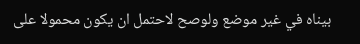بيناه في غير موضع ولوصح لاحتمل ان يكون محمولا على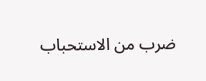ضرب من الاستحباب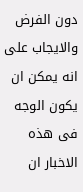دون الفرض والايجاب على انه يمكن ان يكون الوجه فى هذه الاخبار ان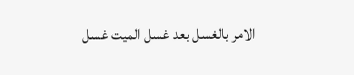الامر بالغسل بعد غسل الميت غسل